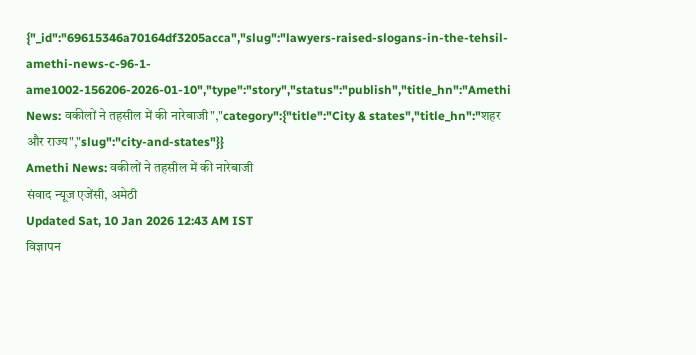{"_id":"69615346a70164df3205acca","slug":"lawyers-raised-slogans-in-the-tehsil-amethi-news-c-96-1-ame1002-156206-2026-01-10","type":"story","status":"publish","title_hn":"Amethi News: वकीलों ने तहसील में की नारेबाजी","category":{"title":"City & states","title_hn":"शहर और राज्य","slug":"city-and-states"}}
Amethi News: वकीलों ने तहसील में की नारेबाजी
संवाद न्यूज एजेंसी, अमेठी
Updated Sat, 10 Jan 2026 12:43 AM IST
विज्ञापन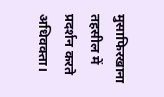मुसाफिरखाना तहसील में प्रदर्शन करते अधिवक्ता।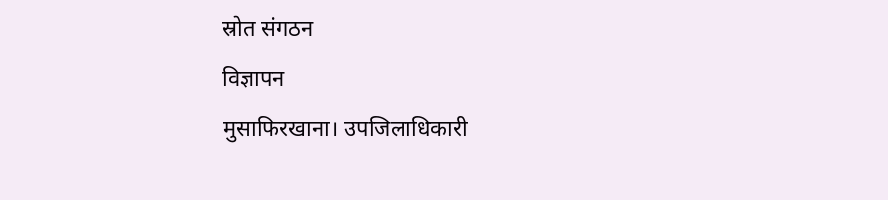स्रोत संगठन
विज्ञापन
मुसाफिरखाना। उपजिलाधिकारी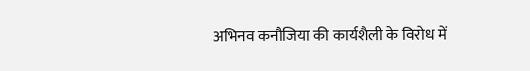अभिनव कनौजिया की कार्यशैली के विरोध में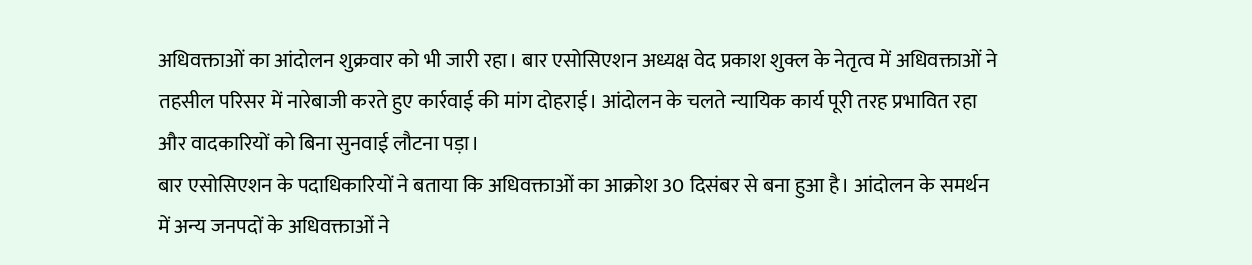अधिवक्ताओं का आंदोलन शुक्रवार को भी जारी रहा। बार एसोसिएशन अध्यक्ष वेद प्रकाश शुक्ल के नेतृत्व में अधिवक्ताओं ने तहसील परिसर में नारेबाजी करते हुए कार्रवाई की मांग दोहराई। आंदोलन के चलते न्यायिक कार्य पूरी तरह प्रभावित रहा और वादकारियों को बिना सुनवाई लौटना पड़ा।
बार एसोसिएशन के पदाधिकारियों ने बताया कि अधिवक्ताओं का आक्रोश 30 दिसंबर से बना हुआ है। आंदोलन के समर्थन में अन्य जनपदों के अधिवक्ताओं ने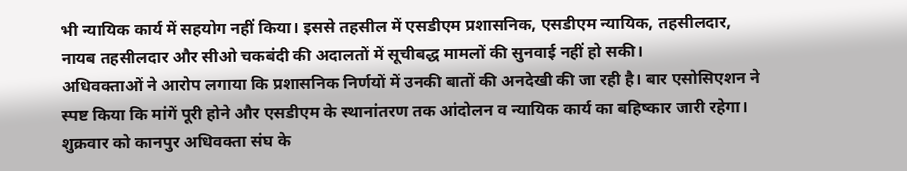भी न्यायिक कार्य में सहयोग नहीं किया। इससे तहसील में एसडीएम प्रशासनिक, एसडीएम न्यायिक, तहसीलदार, नायब तहसीलदार और सीओ चकबंदी की अदालतों में सूचीबद्ध मामलों की सुनवाई नहीं हो सकी।
अधिवक्ताओं ने आरोप लगाया कि प्रशासनिक निर्णयों में उनकी बातों की अनदेखी की जा रही है। बार एसोसिएशन ने स्पष्ट किया कि मांगें पूरी होने और एसडीएम के स्थानांतरण तक आंदोलन व न्यायिक कार्य का बहिष्कार जारी रहेगा। शुक्रवार को कानपुर अधिवक्ता संघ के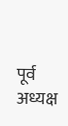पूर्व अध्यक्ष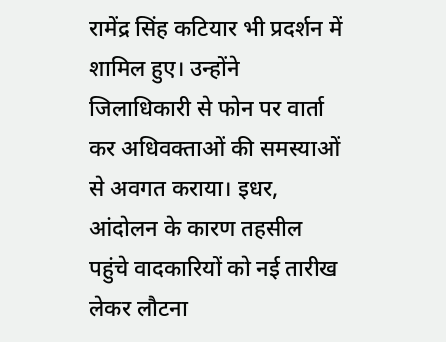रामेंद्र सिंह कटियार भी प्रदर्शन में शामिल हुए। उन्होंने जिलाधिकारी से फोन पर वार्ता कर अधिवक्ताओं की समस्याओं से अवगत कराया। इधर, आंदोलन के कारण तहसील पहुंचे वादकारियों को नई तारीख लेकर लौटना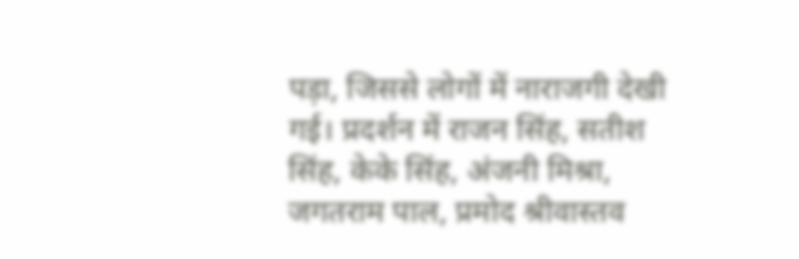पड़ा, जिससे लोगों में नाराजगी देखी गई। प्रदर्शन में राजन सिंह, सतीश सिंह, केके सिंह, अंजनी मिश्रा, जगतराम पाल, प्रमोद श्रीवास्तव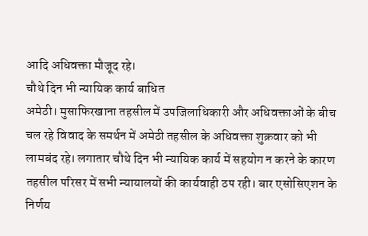आदि अधिवक्ता मौजूद रहे।
चौथे दिन भी न्यायिक कार्य बाधित
अमेठी। मुसाफिरखाना तहसील में उपजिलाधिकारी और अधिवक्ताओं के बीच चल रहे विवाद के समर्थन में अमेठी तहसील के अधिवक्ता शुक्रवार को भी लामबंद रहे। लगातार चौथे दिन भी न्यायिक कार्य में सहयोग न करने के कारण तहसील परिसर में सभी न्यायालयों की कार्यवाही ठप रही। बार एसोसिएशन के निर्णय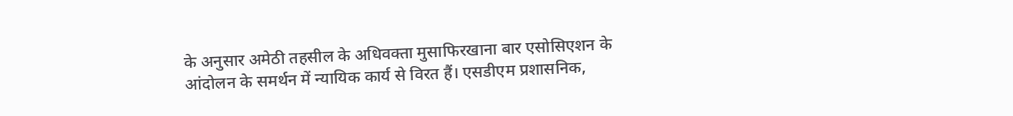के अनुसार अमेठी तहसील के अधिवक्ता मुसाफिरखाना बार एसोसिएशन के आंदोलन के समर्थन में न्यायिक कार्य से विरत हैं। एसडीएम प्रशासनिक,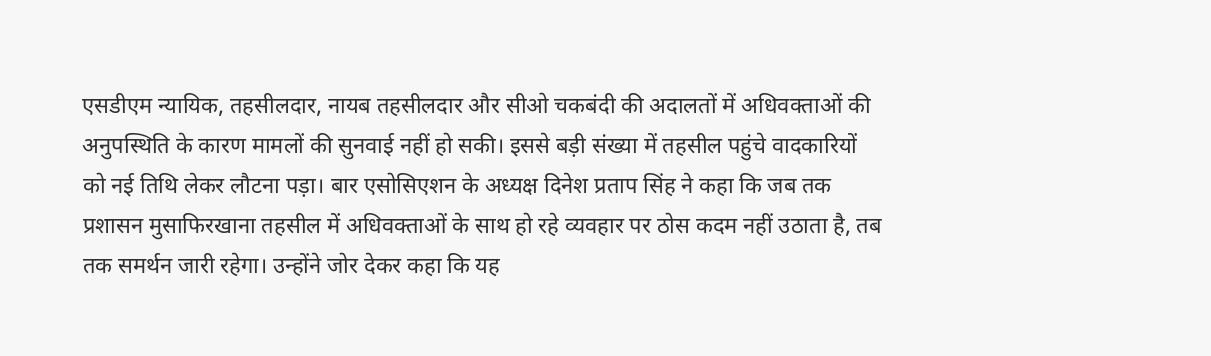एसडीएम न्यायिक, तहसीलदार, नायब तहसीलदार और सीओ चकबंदी की अदालतों में अधिवक्ताओं की अनुपस्थिति के कारण मामलों की सुनवाई नहीं हो सकी। इससे बड़ी संख्या में तहसील पहुंचे वादकारियों को नई तिथि लेकर लौटना पड़ा। बार एसोसिएशन के अध्यक्ष दिनेश प्रताप सिंह ने कहा कि जब तक प्रशासन मुसाफिरखाना तहसील में अधिवक्ताओं के साथ हो रहे व्यवहार पर ठोस कदम नहीं उठाता है, तब तक समर्थन जारी रहेगा। उन्होंने जोर देकर कहा कि यह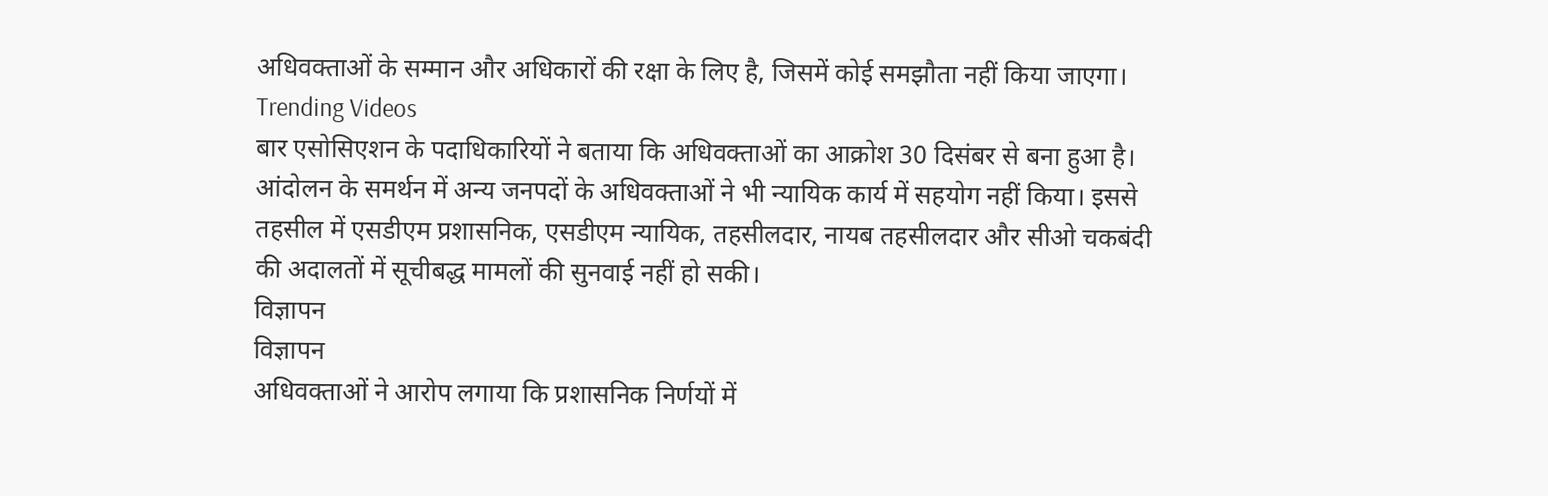अधिवक्ताओं के सम्मान और अधिकारों की रक्षा के लिए है, जिसमें कोई समझौता नहीं किया जाएगा।
Trending Videos
बार एसोसिएशन के पदाधिकारियों ने बताया कि अधिवक्ताओं का आक्रोश 30 दिसंबर से बना हुआ है। आंदोलन के समर्थन में अन्य जनपदों के अधिवक्ताओं ने भी न्यायिक कार्य में सहयोग नहीं किया। इससे तहसील में एसडीएम प्रशासनिक, एसडीएम न्यायिक, तहसीलदार, नायब तहसीलदार और सीओ चकबंदी की अदालतों में सूचीबद्ध मामलों की सुनवाई नहीं हो सकी।
विज्ञापन
विज्ञापन
अधिवक्ताओं ने आरोप लगाया कि प्रशासनिक निर्णयों में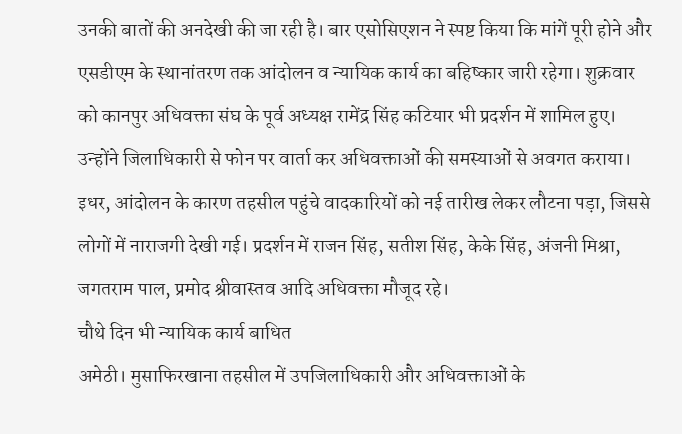उनकी बातों की अनदेखी की जा रही है। बार एसोसिएशन ने स्पष्ट किया कि मांगें पूरी होने और एसडीएम के स्थानांतरण तक आंदोलन व न्यायिक कार्य का बहिष्कार जारी रहेगा। शुक्रवार को कानपुर अधिवक्ता संघ के पूर्व अध्यक्ष रामेंद्र सिंह कटियार भी प्रदर्शन में शामिल हुए। उन्होंने जिलाधिकारी से फोन पर वार्ता कर अधिवक्ताओं की समस्याओं से अवगत कराया। इधर, आंदोलन के कारण तहसील पहुंचे वादकारियों को नई तारीख लेकर लौटना पड़ा, जिससे लोगों में नाराजगी देखी गई। प्रदर्शन में राजन सिंह, सतीश सिंह, केके सिंह, अंजनी मिश्रा, जगतराम पाल, प्रमोद श्रीवास्तव आदि अधिवक्ता मौजूद रहे।
चौथे दिन भी न्यायिक कार्य बाधित
अमेठी। मुसाफिरखाना तहसील में उपजिलाधिकारी और अधिवक्ताओं के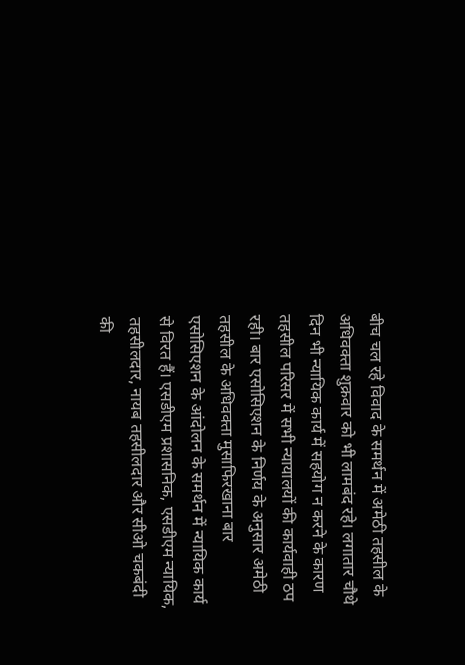बीच चल रहे विवाद के समर्थन में अमेठी तहसील के अधिवक्ता शुक्रवार को भी लामबंद रहे। लगातार चौथे दिन भी न्यायिक कार्य में सहयोग न करने के कारण तहसील परिसर में सभी न्यायालयों की कार्यवाही ठप रही। बार एसोसिएशन के निर्णय के अनुसार अमेठी तहसील के अधिवक्ता मुसाफिरखाना बार एसोसिएशन के आंदोलन के समर्थन में न्यायिक कार्य से विरत हैं। एसडीएम प्रशासनिक, एसडीएम न्यायिक, तहसीलदार, नायब तहसीलदार और सीओ चकबंदी की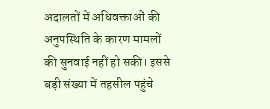अदालतों में अधिवक्ताओं की अनुपस्थिति के कारण मामलों की सुनवाई नहीं हो सकी। इससे बड़ी संख्या में तहसील पहुंचे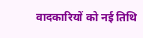वादकारियों को नई तिथि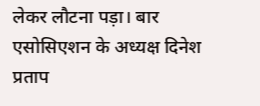लेकर लौटना पड़ा। बार एसोसिएशन के अध्यक्ष दिनेश प्रताप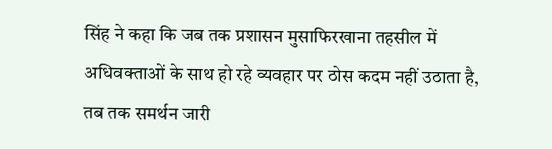सिंह ने कहा कि जब तक प्रशासन मुसाफिरखाना तहसील में अधिवक्ताओं के साथ हो रहे व्यवहार पर ठोस कदम नहीं उठाता है, तब तक समर्थन जारी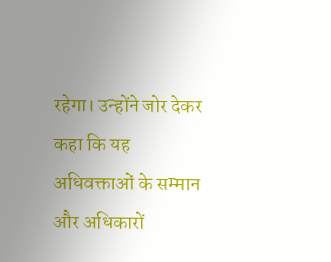रहेगा। उन्होंने जोर देकर कहा कि यह अधिवक्ताओं के सम्मान और अधिकारों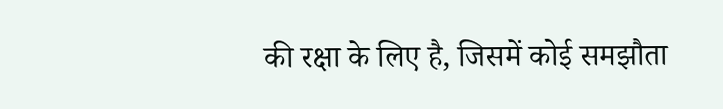की रक्षा के लिए है, जिसमें कोई समझौता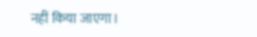नहीं किया जाएगा।